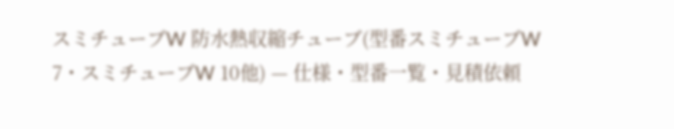スミチューブW 防水熱収縮チューブ(型番スミチューブW 7・スミチューブW 10他) — 仕様・型番一覧・見積依頼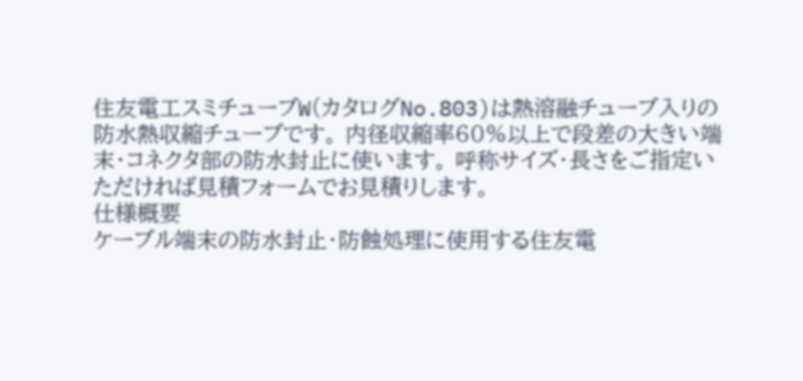住友電工スミチューブW(カタログNo.803)は熱溶融チューブ入りの防水熱収縮チューブです。 内径収縮率60%以上で段差の大きい端末・コネクタ部の防水封止に使います。 呼称サイズ・長さをご指定いただければ見積フォームでお見積りします。
仕様概要
ケーブル端末の防水封止・防蝕処理に使用する住友電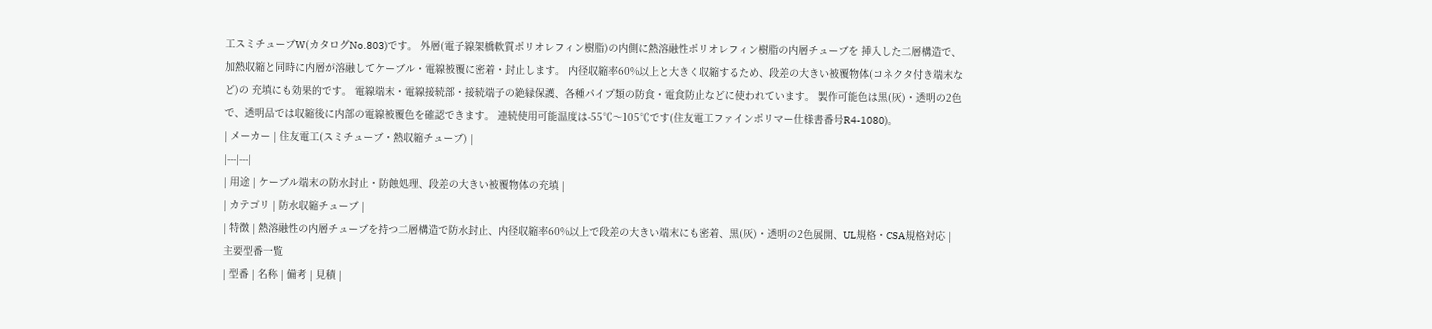工スミチューブW(カタログNo.803)です。 外層(電子線架橋軟質ポリオレフィン樹脂)の内側に熱溶融性ポリオレフィン樹脂の内層チューブを 挿入した二層構造で、加熱収縮と同時に内層が溶融してケーブル・電線被覆に密着・封止します。 内径収縮率60%以上と大きく収縮するため、段差の大きい被覆物体(コネクタ付き端末など)の 充填にも効果的です。 電線端末・電線接続部・接続端子の絶縁保護、各種パイプ類の防食・電食防止などに使われています。 製作可能色は黒(灰)・透明の2色で、透明品では収縮後に内部の電線被覆色を確認できます。 連続使用可能温度は-55℃〜105℃です(住友電工ファインポリマー仕様書番号R4-1080)。
| メーカー | 住友電工(スミチューブ・熱収縮チューブ) |
|---|---|
| 用途 | ケーブル端末の防水封止・防蝕処理、段差の大きい被覆物体の充填 |
| カテゴリ | 防水収縮チューブ |
| 特徴 | 熱溶融性の内層チューブを持つ二層構造で防水封止、内径収縮率60%以上で段差の大きい端末にも密着、黒(灰)・透明の2色展開、UL規格・CSA規格対応 |
主要型番一覧
| 型番 | 名称 | 備考 | 見積 |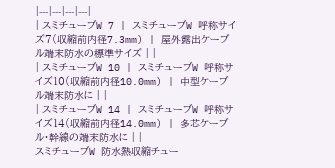|---|---|---|---|
| スミチューブW 7 | スミチューブW 呼称サイズ7(収縮前内径7.3mm) | 屋外露出ケーブル端末防水の標準サイズ | |
| スミチューブW 10 | スミチューブW 呼称サイズ10(収縮前内径10.0mm) | 中型ケーブル端末防水に | |
| スミチューブW 14 | スミチューブW 呼称サイズ14(収縮前内径14.0mm) | 多芯ケーブル・幹線の端末防水に | |
スミチューブW 防水熱収縮チュー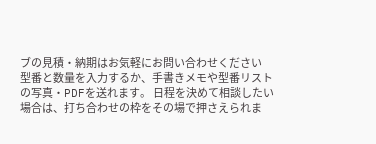ブの見積・納期はお気軽にお問い合わせください
型番と数量を入力するか、手書きメモや型番リストの写真・PDFを送れます。 日程を決めて相談したい場合は、打ち合わせの枠をその場で押さえられま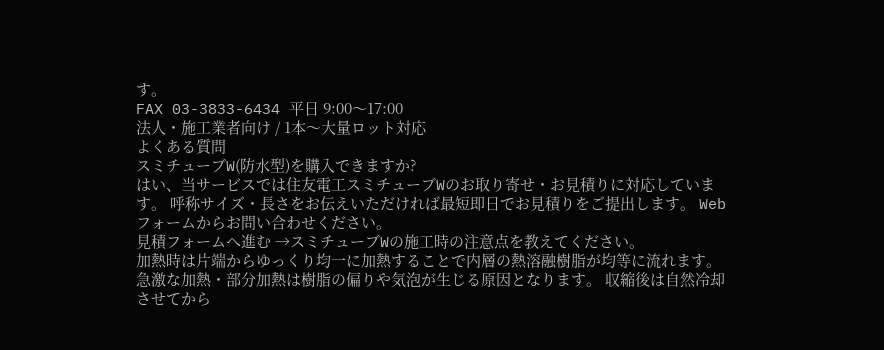す。
FAX 03-3833-6434 平日 9:00〜17:00
法人・施工業者向け / 1本〜大量ロット対応
よくある質問
スミチューブW(防水型)を購入できますか?
はい、当サービスでは住友電工スミチューブWのお取り寄せ・お見積りに対応しています。 呼称サイズ・長さをお伝えいただければ最短即日でお見積りをご提出します。 Webフォームからお問い合わせください。
見積フォームへ進む →スミチューブWの施工時の注意点を教えてください。
加熱時は片端からゆっくり均一に加熱することで内層の熱溶融樹脂が均等に流れます。 急激な加熱・部分加熱は樹脂の偏りや気泡が生じる原因となります。 収縮後は自然冷却させてから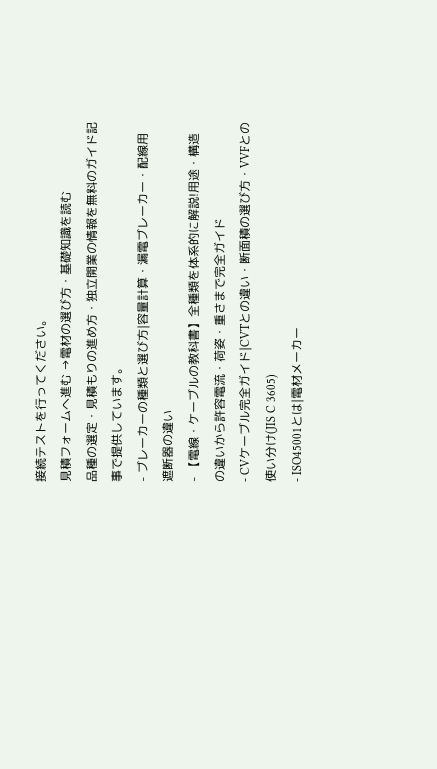接続テストを行ってください。
見積フォームへ進む →電材の選び方・基礎知識を読む
品種の選定・見積もりの進め方・独立開業の情報を無料のガイド記事で提供しています。
- ブレーカーの種類と選び方|容量計算・漏電ブレーカー・配線用遮断器の違い
- 【電線・ケーブルの教科書】全種類を体系的に解説!用途・構造の違いから許容電流・荷姿・重さまで完全ガイド
- CVケーブル完全ガイド|CVTとの違い・断面積の選び方・VVFとの使い分け(JIS C 3605)
- ISO45001とは|電材メーカー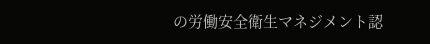の労働安全衛生マネジメント認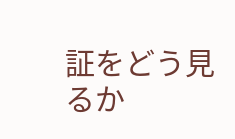証をどう見るか